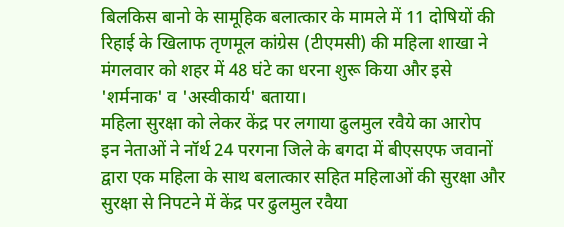बिलकिस बानो के सामूहिक बलात्कार के मामले में 11 दोषियों की रिहाई के खिलाफ तृणमूल कांग्रेस (टीएमसी) की महिला शाखा ने मंगलवार को शहर में 48 घंटे का धरना शुरू किया और इसे 'शर्मनाक' व 'अस्वीकार्य' बताया।
महिला सुरक्षा को लेकर केंद्र पर लगाया ढुलमुल रवैये का आरोप
इन नेताओं ने नॉर्थ 24 परगना जिले के बगदा में बीएसएफ जवानों द्वारा एक महिला के साथ बलात्कार सहित महिलाओं की सुरक्षा और सुरक्षा से निपटने में केंद्र पर ढुलमुल रवैया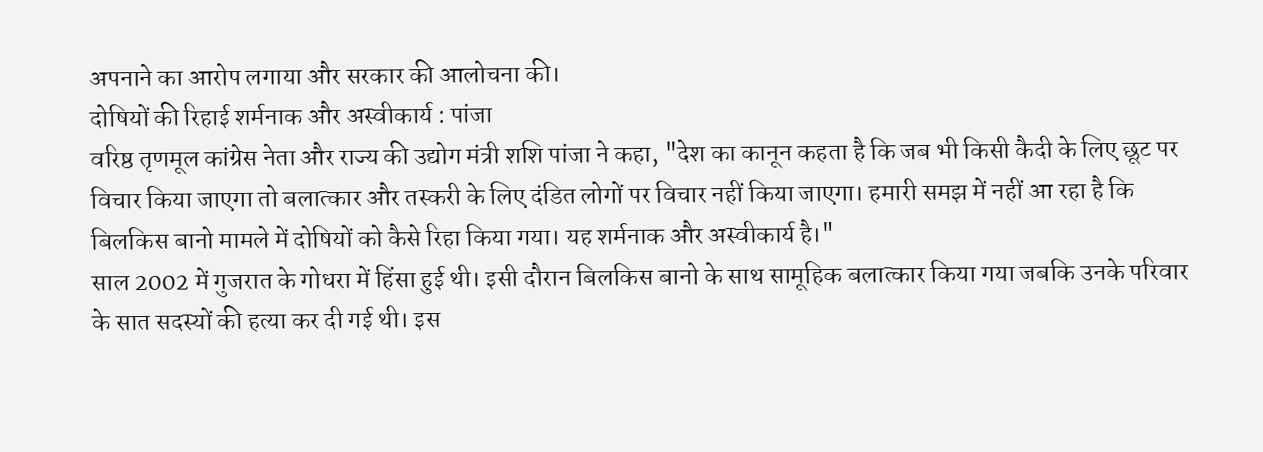अपनाने का आरोप लगाया और सरकार की आलोचना की।
दोषियों की रिहाई शर्मनाक और अस्वीकार्य : पांजा
वरिष्ठ तृणमूल कांग्रेस नेता और राज्य की उद्योग मंत्री शशि पांजा ने कहा, "देश का कानून कहता है कि जब भी किसी कैदी के लिए छूट पर विचार किया जाएगा तो बलात्कार और तस्करी के लिए दंडित लोगों पर विचार नहीं किया जाएगा। हमारी समझ में नहीं आ रहा है कि बिलकिस बानो मामले में दोषियों को कैसे रिहा किया गया। यह शर्मनाक और अस्वीकार्य है।"
साल 2002 में गुजरात के गोधरा में हिंसा हुई थी। इसी दौरान बिलकिस बानो के साथ सामूहिक बलात्कार किया गया जबकि उनके परिवार के सात सदस्यों की हत्या कर दी गई थी। इस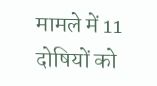मामले में 11 दोषियों को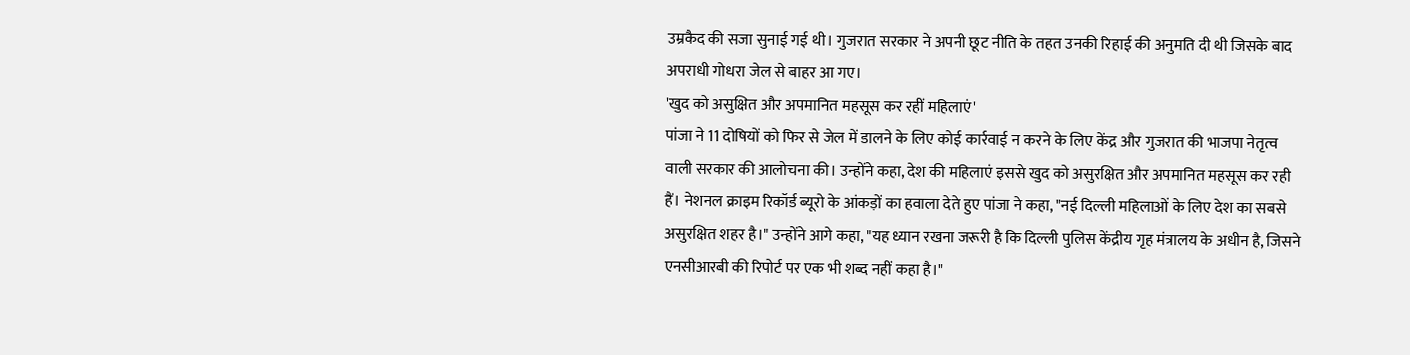उम्रकैद की सजा सुनाई गई थी। गुजरात सरकार ने अपनी छूट नीति के तहत उनकी रिहाई की अनुमति दी थी जिसके बाद अपराधी गोधरा जेल से बाहर आ गए।
'खुद को असुक्षित और अपमानित महसूस कर रहीं महिलाएं'
पांजा ने 11 दोषियों को फिर से जेल में डालने के लिए कोई कार्रवाई न करने के लिए केंद्र और गुजरात की भाजपा नेतृत्व वाली सरकार की आलोचना की। उन्होंने कहा, देश की महिलाएं इससे खुद को असुरक्षित और अपमानित महसूस कर रही हैं। नेशनल क्राइम रिकॉर्ड ब्यूरो के आंकड़ों का हवाला देते हुए पांजा ने कहा, "नई दिल्ली महिलाओं के लिए देश का सबसे असुरक्षित शहर है।" उन्होंने आगे कहा, "यह ध्यान रखना जरूरी है कि दिल्ली पुलिस केंद्रीय गृह मंत्रालय के अधीन है, जिसने एनसीआरबी की रिपोर्ट पर एक भी शब्द नहीं कहा है।"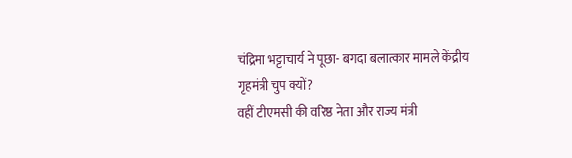चंद्रिमा भट्टाचार्य ने पूछा- बगदा बलात्कार मामले केंद्रीय गृहमंत्री चुप क्यों?
वहीं टीएमसी की वरिष्ठ नेता और राज्य मंत्री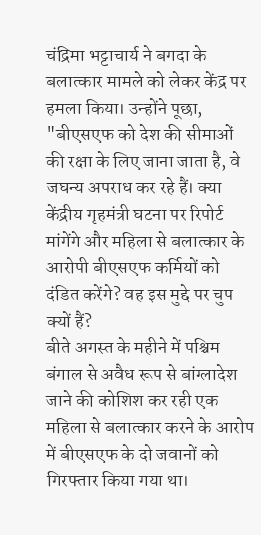चंद्रिमा भट्टाचार्य ने बगदा के बलात्कार मामले को लेकर केंद्र पर हमला किया। उन्होंने पूछा, "बीएसएफ को देश की सीमाओं की रक्षा के लिए जाना जाता है, वे जघन्य अपराध कर रहे हैं। क्या केंद्रीय गृहमंत्री घटना पर रिपोर्ट मांगेंगे और महिला से बलात्कार के आरोपी बीएसएफ कर्मियों को दंडित करेंगे? वह इस मुद्दे पर चुप क्यों हैं?
बीते अगस्त के महीने में पश्चिम बंगाल से अवैध रूप से बांग्लादेश जाने की कोशिश कर रही एक महिला से बलात्कार करने के आरोप में बीएसएफ के दो जवानों को गिरफ्तार किया गया था।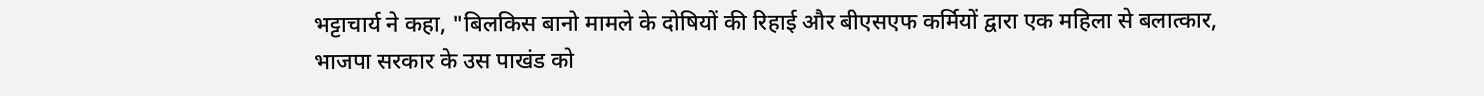भट्टाचार्य ने कहा, "बिलकिस बानो मामले के दोषियों की रिहाई और बीएसएफ कर्मियों द्वारा एक महिला से बलात्कार, भाजपा सरकार के उस पाखंड को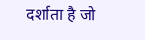दर्शाता है जो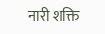नारी शक्ति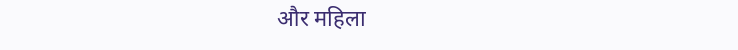और महिला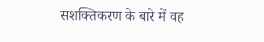सशक्तिकरण के बारे में वह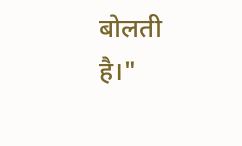बोलती है।"